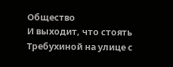Общество
И выходит, что стоять Требухиной на улице с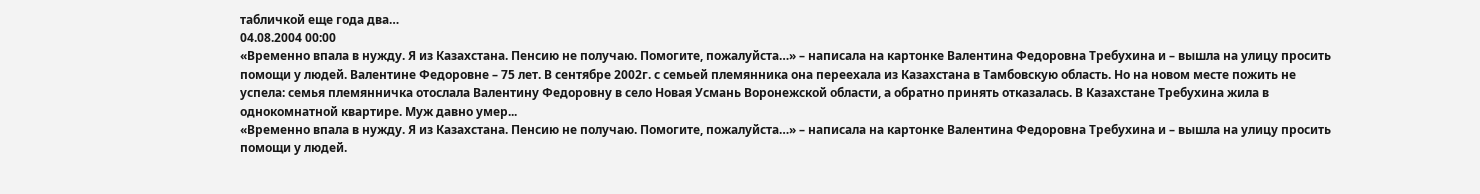табличкой еще года два…
04.08.2004 00:00
«Временно впала в нужду. Я из Казахстана. Пенсию не получаю. Помогите, пожалуйста…» – написала на картонке Валентина Федоровна Требухина и – вышла на улицу просить помощи у людей. Валентине Федоровне – 75 лет. В сентябре 2002г. с семьей племянника она переехала из Казахстана в Тамбовскую область. Но на новом месте пожить не успела: семья племянничка отослала Валентину Федоровну в село Новая Усмань Воронежской области, а обратно принять отказалась. В Казахстане Требухина жила в однокомнатной квартире. Муж давно умер...
«Временно впала в нужду. Я из Казахстана. Пенсию не получаю. Помогите, пожалуйста…» – написала на картонке Валентина Федоровна Требухина и – вышла на улицу просить помощи у людей.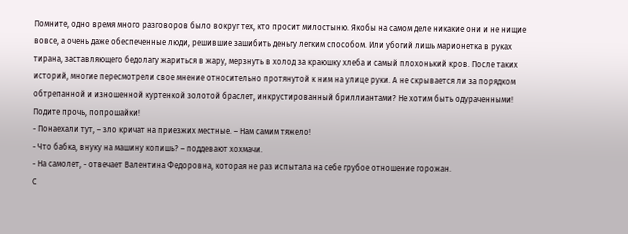Помните, одно время много разговоров было вокруг тех, кто просит милостыню. Якобы на самом деле никакие они и не нищие вовсе, а очень даже обеспеченные люди, решившие зашибить деньгу легким способом. Или убогий лишь марионетка в руках тирана, заставляющего бедолагу жариться в жару, мерзнуть в холод за краюшку хлеба и самый плохонький кров. После таких историй, многие пересмотрели свое мнение относительно протянутой к ним на улице руки. А не скрывается ли за порядком обтрепанной и изношенной куртенкой золотой браслет, инкрустированный бриллиантами? Не хотим быть одураченными! Подите прочь, попрошайки!
- Понаехали тут, – зло кричат на приезжих местные. – Нам самим тяжело!
- Что бабка, внуку на машину копишь? – поддевают хохмачи.
- На самолет, - отвечает Валентина Федоровна, которая не раз испытала на себе грубое отношение горожан.
С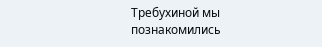Требухиной мы познакомились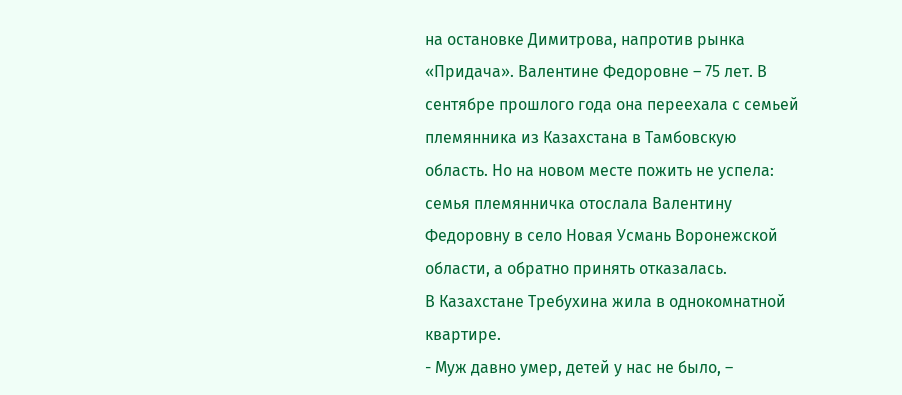на остановке Димитрова, напротив рынка «Придача». Валентине Федоровне – 75 лет. В сентябре прошлого года она переехала с семьей племянника из Казахстана в Тамбовскую область. Но на новом месте пожить не успела: семья племянничка отослала Валентину Федоровну в село Новая Усмань Воронежской области, а обратно принять отказалась.
В Казахстане Требухина жила в однокомнатной квартире.
- Муж давно умер, детей у нас не было, –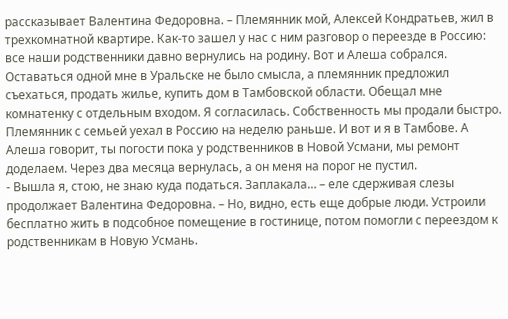рассказывает Валентина Федоровна. – Племянник мой, Алексей Кондратьев, жил в трехкомнатной квартире. Как-то зашел у нас с ним разговор о переезде в Россию: все наши родственники давно вернулись на родину. Вот и Алеша собрался. Оставаться одной мне в Уральске не было смысла, а племянник предложил съехаться, продать жилье, купить дом в Тамбовской области. Обещал мне комнатенку с отдельным входом. Я согласилась. Собственность мы продали быстро. Племянник с семьей уехал в Россию на неделю раньше. И вот и я в Тамбове. А Алеша говорит, ты погости пока у родственников в Новой Усмани, мы ремонт доделаем. Через два месяца вернулась, а он меня на порог не пустил.
- Вышла я, стою, не знаю куда податься. Заплакала… – еле сдерживая слезы продолжает Валентина Федоровна. – Но, видно, есть еще добрые люди. Устроили бесплатно жить в подсобное помещение в гостинице, потом помогли с переездом к родственникам в Новую Усмань.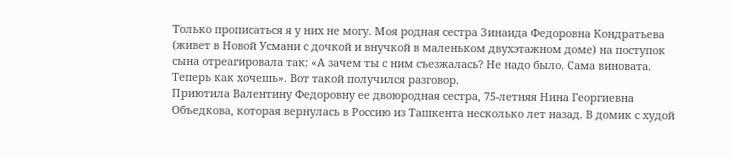Только прописаться я у них не могу. Моя родная сестра Зинаида Федоровна Кондратьева (живет в Новой Усмани с дочкой и внучкой в маленьком двухэтажном доме) на поступок сына отреагировала так: «А зачем ты с ним съезжалась? Не надо было. Сама виновата. Теперь как хочешь». Вот такой получился разговор.
Приютила Валентину Федоровну ее двоюродная сестра, 75-летняя Нина Георгиевна Объедкова, которая вернулась в Россию из Ташкента несколько лет назад. В домик с худой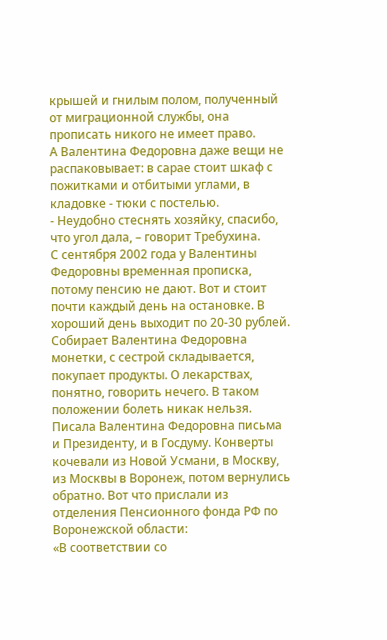крышей и гнилым полом, полученный от миграционной службы, она прописать никого не имеет право.
А Валентина Федоровна даже вещи не распаковывает: в сарае стоит шкаф с пожитками и отбитыми углами, в кладовке - тюки с постелью.
- Неудобно стеснять хозяйку, спасибо, что угол дала, – говорит Требухина.
С сентября 2002 года у Валентины Федоровны временная прописка, потому пенсию не дают. Вот и стоит почти каждый день на остановке. В хороший день выходит по 20-30 рублей. Собирает Валентина Федоровна монетки, с сестрой складывается, покупает продукты. О лекарствах, понятно, говорить нечего. В таком положении болеть никак нельзя.
Писала Валентина Федоровна письма и Президенту, и в Госдуму. Конверты кочевали из Новой Усмани, в Москву, из Москвы в Воронеж, потом вернулись обратно. Вот что прислали из отделения Пенсионного фонда РФ по Воронежской области:
«В соответствии со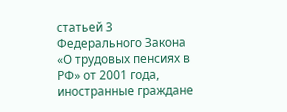статьей 3 Федерального Закона «О трудовых пенсиях в РФ» от 2001 года, иностранные граждане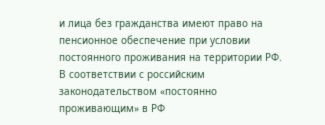и лица без гражданства имеют право на пенсионное обеспечение при условии постоянного проживания на территории РФ.
В соответствии с российским законодательством «постоянно проживающим» в РФ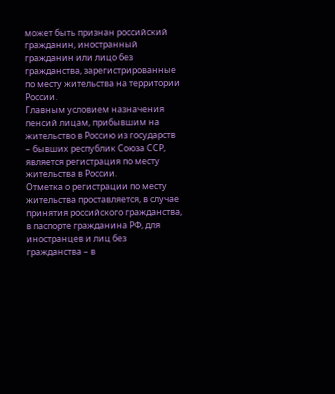может быть признан российский гражданин, иностранный гражданин или лицо без гражданства, зарегистрированные по месту жительства на территории России.
Главным условием назначения пенсий лицам, прибывшим на жительство в Россию из государств – бывших республик Союза ССР, является регистрация по месту жительства в России.
Отметка о регистрации по месту жительства проставляется, в случае принятия российского гражданства, в паспорте гражданина РФ, для иностранцев и лиц без гражданства – в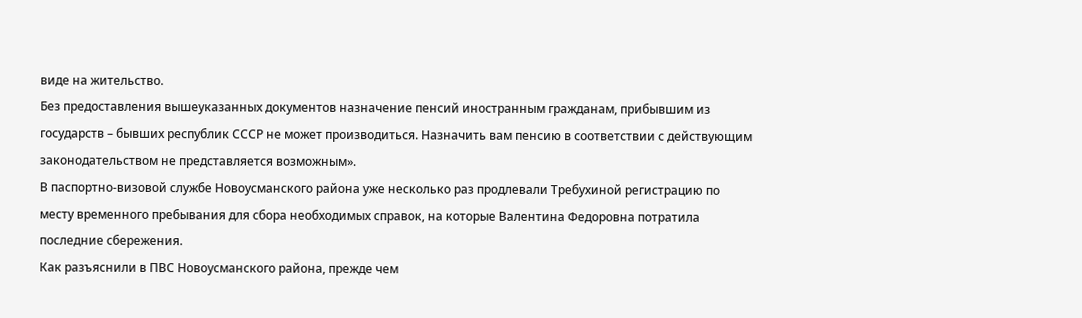виде на жительство.
Без предоставления вышеуказанных документов назначение пенсий иностранным гражданам, прибывшим из государств – бывших республик СССР не может производиться. Назначить вам пенсию в соответствии с действующим законодательством не представляется возможным».
В паспортно-визовой службе Новоусманского района уже несколько раз продлевали Требухиной регистрацию по месту временного пребывания для сбора необходимых справок, на которые Валентина Федоровна потратила последние сбережения.
Как разъяснили в ПВС Новоусманского района, прежде чем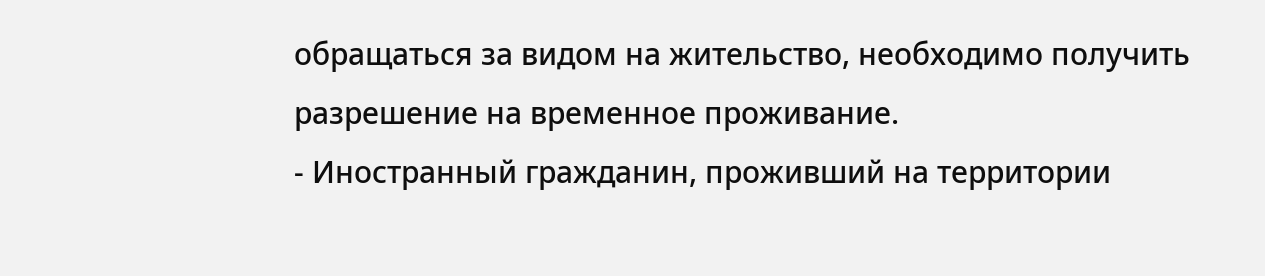обращаться за видом на жительство, необходимо получить разрешение на временное проживание.
- Иностранный гражданин, проживший на территории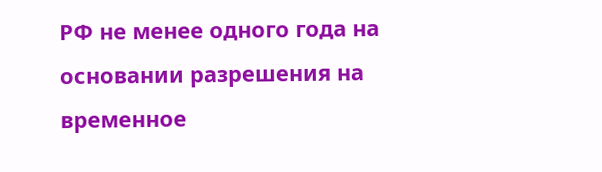РФ не менее одного года на основании разрешения на временное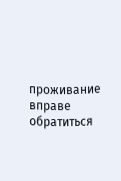проживание вправе обратиться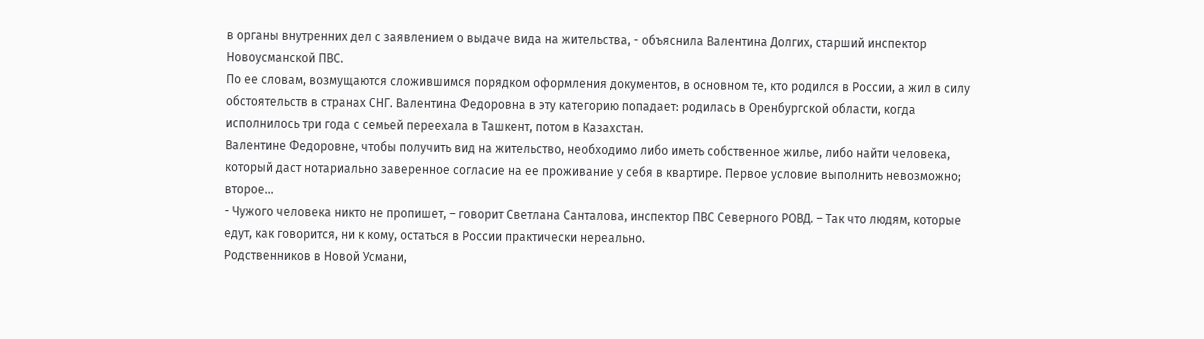в органы внутренних дел с заявлением о выдаче вида на жительства, - объяснила Валентина Долгих, старший инспектор Новоусманской ПВС.
По ее словам, возмущаются сложившимся порядком оформления документов, в основном те, кто родился в России, а жил в силу обстоятельств в странах СНГ. Валентина Федоровна в эту категорию попадает: родилась в Оренбургской области, когда исполнилось три года с семьей переехала в Ташкент, потом в Казахстан.
Валентине Федоровне, чтобы получить вид на жительство, необходимо либо иметь собственное жилье, либо найти человека, который даст нотариально заверенное согласие на ее проживание у себя в квартире. Первое условие выполнить невозможно; второе…
- Чужого человека никто не пропишет, – говорит Светлана Санталова, инспектор ПВС Северного РОВД. – Так что людям, которые едут, как говорится, ни к кому, остаться в России практически нереально.
Родственников в Новой Усмани,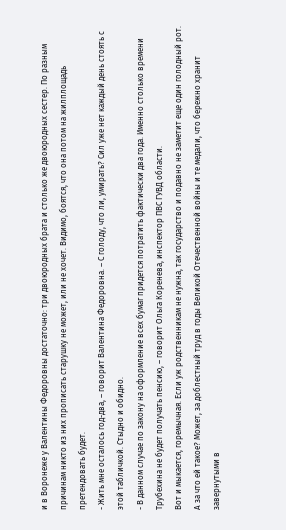и в Воронеже у Валентины Федоровны достаточно: три двоюродных брата и столько же двоюродных сестер. По разным причинам никто из них прописать старушку не может, или не хочет. Видимо, боятся, что она потом на жилплощадь претендовать будет.
- Жить мне осталось год-два, – говорит Валентина Федоровна. – С голоду, что ли, умирать? Сил уже нет каждый день стоять с этой табличкой. Стыдно и обидно.
- В данном случае по закону на оформление всех бумаг придется потратить фактически два года. Именно столько времени Трубехина не будет получать пенсию, – говорит Ольга Коренева, инспектор ПВС ГУВД области.
Вот и мыкается, горемычная. Если уж родственникам не нужна, так государство и подавно не заметит еще один голодный рот. А за что ей такое? Может, за доблестный труд в годы Великой Отечественной войны и те медали, что бережно хранит завернутыми в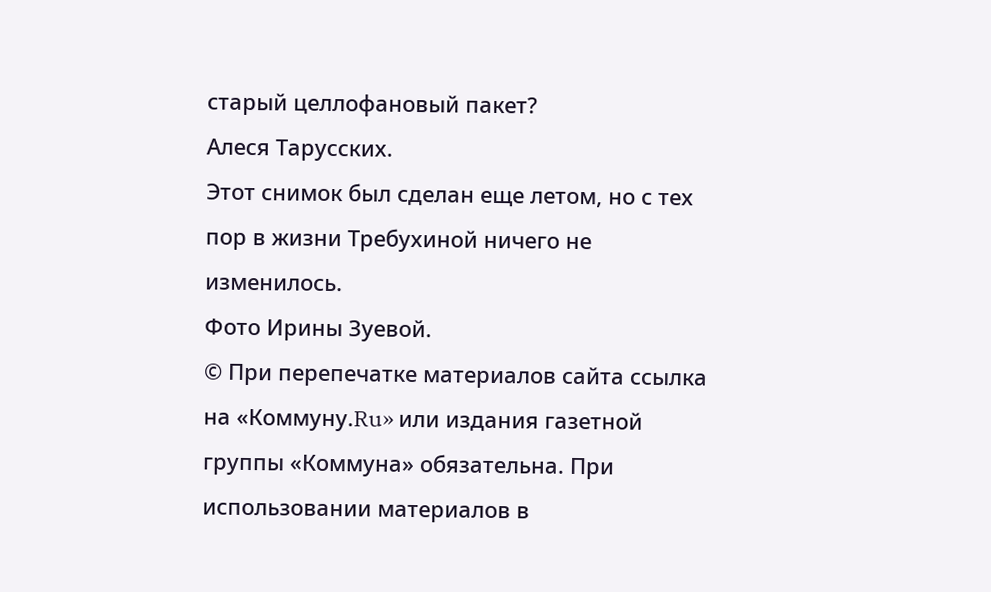старый целлофановый пакет?
Алеся Тарусских.
Этот снимок был сделан еще летом, но с тех пор в жизни Требухиной ничего не изменилось.
Фото Ирины Зуевой.
© При перепечатке материалов сайта ссылка на «Коммуну.Ru» или издания газетной группы «Коммуна» обязательна. При использовании материалов в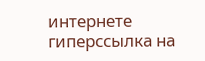интернете гиперссылка на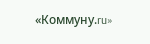«Коммуну.ru»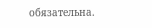обязательна.